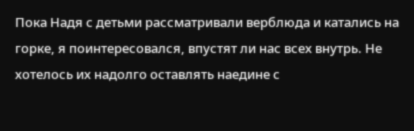Пока Надя с детьми рассматривали верблюда и катались на горке, я поинтересовался, впустят ли нас всех внутрь. Не хотелось их надолго оставлять наедине с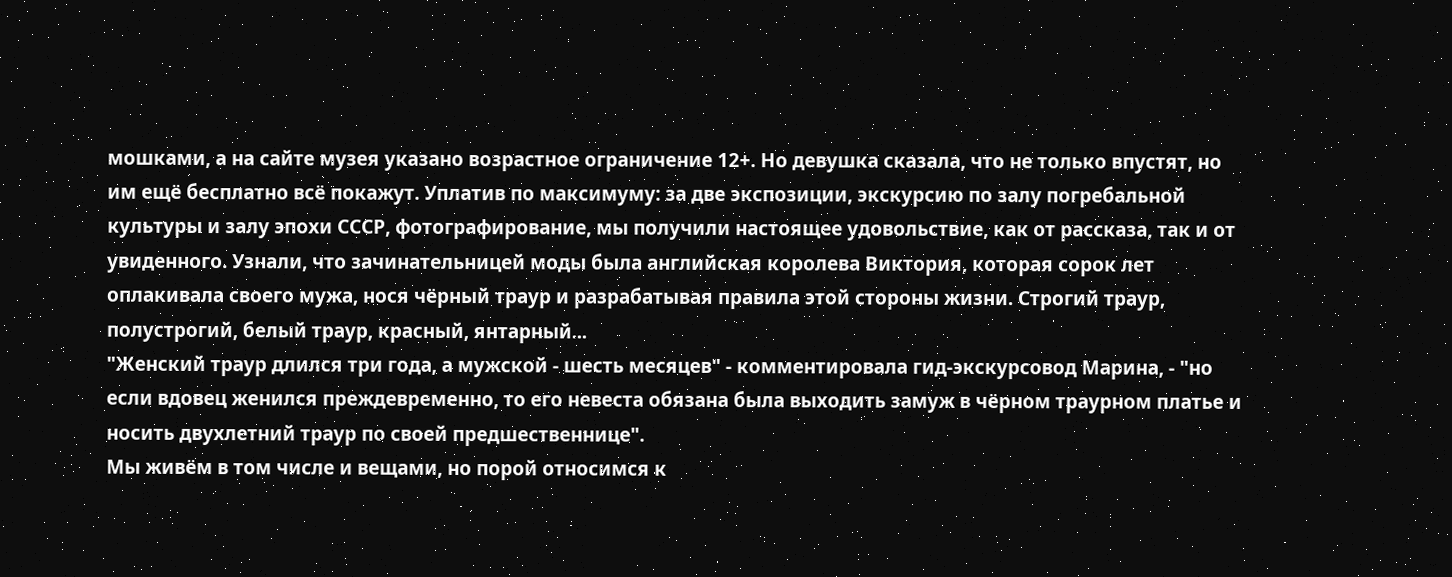мошками, а на сайте музея указано возрастное ограничение 12+. Но девушка сказала, что не только впустят, но им ещё бесплатно всё покажут. Уплатив по максимуму: за две экспозиции, экскурсию по залу погребальной культуры и залу эпохи СССР, фотографирование, мы получили настоящее удовольствие, как от рассказа, так и от увиденного. Узнали, что зачинательницей моды была английская королева Виктория, которая сорок лет оплакивала своего мужа, нося чёрный траур и разрабатывая правила этой стороны жизни. Строгий траур, полустрогий, белый траур, красный, янтарный...
"Женский траур длился три года, а мужской - шесть месяцев" - комментировала гид-экскурсовод Марина, - "но если вдовец женился преждевременно, то его невеста обязана была выходить замуж в чёрном траурном платье и носить двухлетний траур по своей предшественнице".
Мы живём в том числе и вещами, но порой относимся к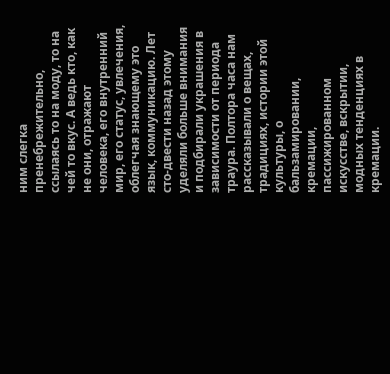ним слегка пренебрежительно, ссылаясь то на моду, то на чей то вкус. А ведь кто, как не они, отражают человека, его внутренний мир, его статус, увлечения, облегчая знающему это язык, коммуникацию. Лет сто-двести назад этому уделяли больше внимания и подбирали украшения в зависимости от периода траура. Полтора часа нам рассказывали о вещах, традициях, истории этой культуры, о бальзамировании, кремации, пассижированном искусстве, вскрытии, модных тенденциях в кремации.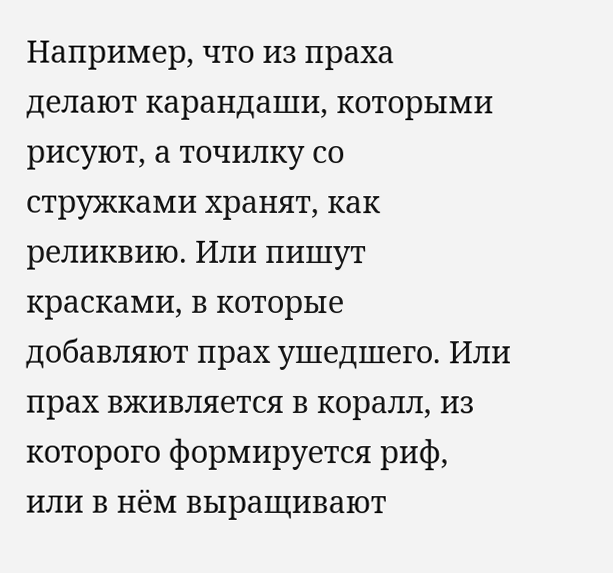Например, что из праха делают карандаши, которыми рисуют, а точилку со стружками хранят, как реликвию. Или пишут красками, в которые добавляют прах ушедшего. Или прах вживляется в коралл, из которого формируется риф, или в нём выращивают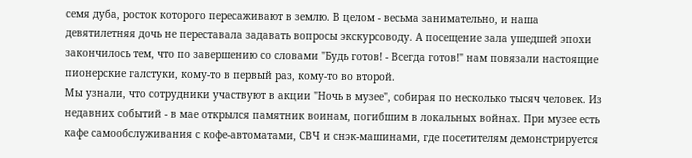семя дуба, росток которого пересаживают в землю. В целом - весьма занимательно, и наша девятилетняя дочь не переставала задавать вопросы экскурсоводу. А посещение зала ушедшей эпохи закончилось тем, что по завершению со словами "Будь готов! - Всегда готов!" нам повязали настоящие пионерские галстуки, кому-то в первый раз, кому-то во второй.
Мы узнали, что сотрудники участвуют в акции "Ночь в музее", собирая по несколько тысяч человек. Из недавних событий - в мае открылся памятник воинам, погибшим в локальных войнах. При музее есть кафе самообслуживания с кофе-автоматами, СВЧ и снэк-машинами, где посетителям демонстрируется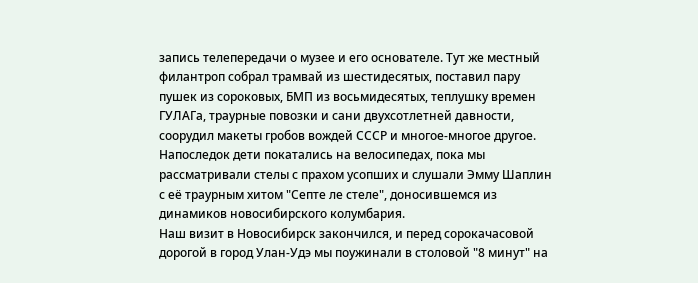запись телепередачи о музее и его основателе. Тут же местный филантроп собрал трамвай из шестидесятых, поставил пару пушек из сороковых, БМП из восьмидесятых, теплушку времен ГУЛАГа, траурные повозки и сани двухсотлетней давности, соорудил макеты гробов вождей СССР и многое-многое другое.
Напоследок дети покатались на велосипедах, пока мы рассматривали стелы с прахом усопших и слушали Эмму Шаплин с её траурным хитом "Септе ле стеле", доносившемся из динамиков новосибирского колумбария.
Наш визит в Новосибирск закончился, и перед сорокачасовой дорогой в город Улан-Удэ мы поужинали в столовой "8 минут" на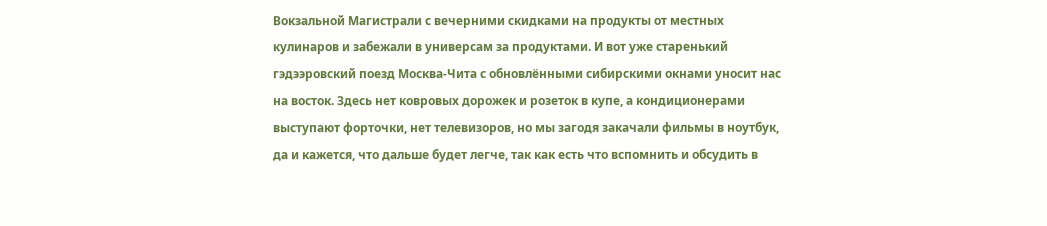Вокзальной Магистрали с вечерними скидками на продукты от местных кулинаров и забежали в универсам за продуктами. И вот уже старенький гэдээровский поезд Москва-Чита с обновлёнными сибирскими окнами уносит нас на восток. Здесь нет ковровых дорожек и розеток в купе, а кондиционерами выступают форточки, нет телевизоров, но мы загодя закачали фильмы в ноутбук, да и кажется, что дальше будет легче, так как есть что вспомнить и обсудить в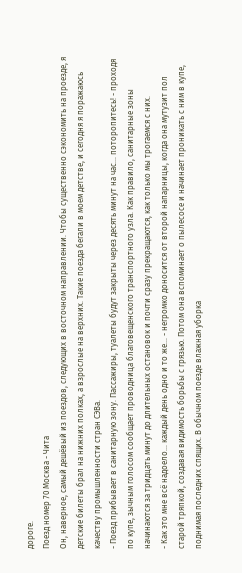дороге.
Поезд номер 70 Москва - Чита
Он, наверное, самый дешёвый из поездов, следующих в восточном направлении. Чтобы существенно сэкономить на проезде, я детские билеты брал на нижних полках, а взрослые на верхних. Такие поезда бегали в моем детстве, и сегодня я поражаюсь качеству промышленности стран СЭВа.
- Поезд прибывает в санитарную зону. Пассажиры, туалеты будут закрыты через десять минут на час... поторопитесь! - проходя по купе, зычным голосом сообщает проводница благовещенского транспортного узла. Как правило, санитарные зоны начинаются за тридцать минут до длительных остановок и почти сразу прекращаются, как только мы трогаемся с них.
- Как это мне всё надоело... каждый день одно и то же... - негромко доносится от второй напарницы, когда она мутузит пол старой тряпкой, создавая видимость борьбы с грязью. Потом она вспоминает о пылесосе и начинает проникать с ним в купе, поднимая последних спящих. В обычном поезде влажная уборка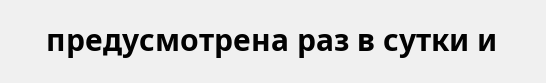предусмотрена раз в сутки и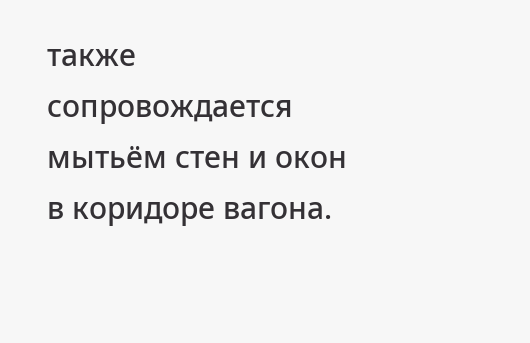также сопровождается мытьём стен и окон в коридоре вагона.